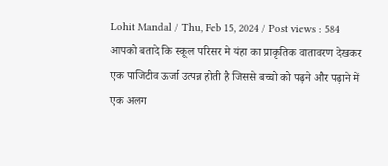Lohit Mandal / Thu, Feb 15, 2024 / Post views : 584
आपको बतादे कि स्कूल परिसर मे यंहा का प्राकृतिक वातावरण देखकर एक पाजिटीव ऊर्जा उत्पन्न होती है जिससे बच्चो को पढ़ने और पढ़ाने में एक अलग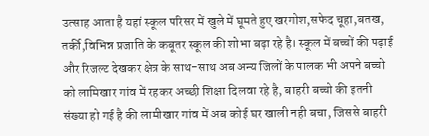उत्साह आता है यहां स्कूल परिसर में खुले में घूमते हुए खरगोश,सफेद चूहा,बतख, तर्की,विभिन्न प्रजाति के कबूतर स्कूल की शोभा बढ़ा रहे है। स्कूल में बच्चों की पढ़ाई और रिजल्ट देखकर क्षेत्र के साथ-साथ अब अन्य जिलों के पालक भी अपने बच्चो को लामिखार गांव में रहकर अच्छी शिक्षा दिलवा रहे है, बाहरी बच्चो की इतनी संख्या हो गई है की लामीखार गांव में अब कोई घर खाली नही बचा, जिससे बाहरी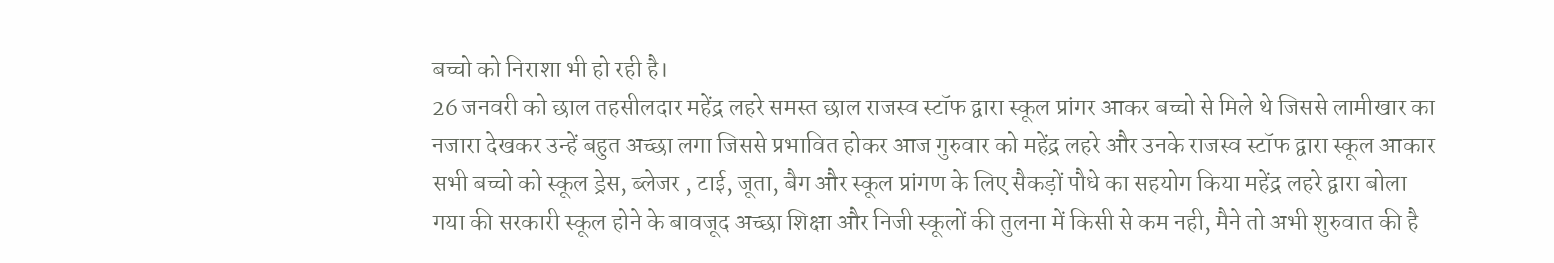बच्चो को निराशा भी हो रही है।
26 जनवरी को छाल तहसीलदार महेंद्र लहरे समस्त छाल राजस्व स्टॉफ द्वारा स्कूल प्रांगर आकर बच्चो से मिले थे जिससे लामीखार का नजारा देखकर उन्हें बहुत अच्छा लगा जिससे प्रभावित होकर आज गुरुवार को महेंद्र लहरे और उनके राजस्व स्टॉफ द्वारा स्कूल आकार सभी बच्चो को स्कूल ड्रेस, ब्लेजर , टाई, जूता, बैग और स्कूल प्रांगण के लिए सैकड़ों पौधे का सहयोग किया महेंद्र लहरे द्वारा बोला गया की सरकारी स्कूल होने के बावजूद अच्छा शिक्षा और निजी स्कूलों की तुलना में किसी से कम नही, मैने तो अभी शुरुवात की है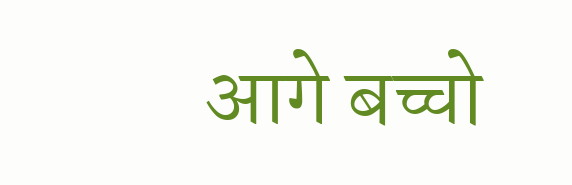आगे बच्चो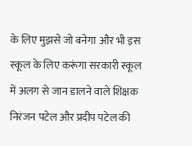के लिए मुझसे जो बनेगा और भी इस स्कूल के लिए करूंगा सरकारी स्कूल में अलग से जान डालने वाले शिक्षक निरंजन पटेल और प्रदीप पटेल की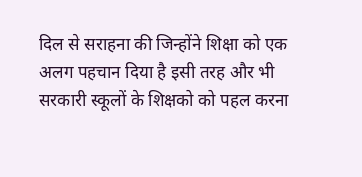दिल से सराहना की जिन्होंने शिक्षा को एक अलग पहचान दिया है इसी तरह और भी सरकारी स्कूलों के शिक्षको को पहल करना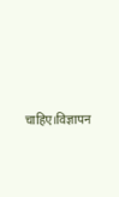चाहिए।विज्ञापन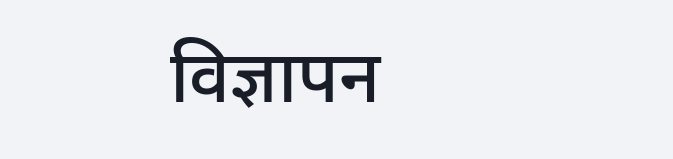विज्ञापन